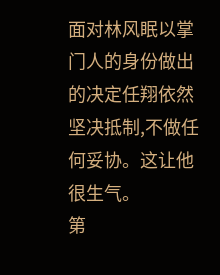面对林风眠以掌门人的身份做出的决定任翔依然坚决抵制,不做任何妥协。这让他很生气。
第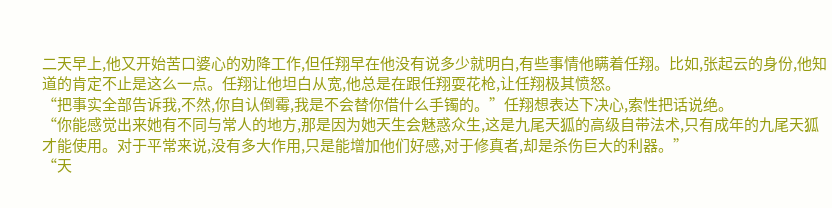二天早上,他又开始苦口婆心的劝降工作,但任翔早在他没有说多少就明白,有些事情他瞒着任翔。比如,张起云的身份,他知道的肯定不止是这么一点。任翔让他坦白从宽,他总是在跟任翔耍花枪,让任翔极其愤怒。
“把事实全部告诉我,不然,你自认倒霉,我是不会替你借什么手镯的。”任翔想表达下决心,索性把话说绝。
“你能感觉出来她有不同与常人的地方,那是因为她天生会魅惑众生,这是九尾天狐的高级自带法术,只有成年的九尾天狐才能使用。对于平常来说,没有多大作用,只是能增加他们好感,对于修真者,却是杀伤巨大的利器。”
“天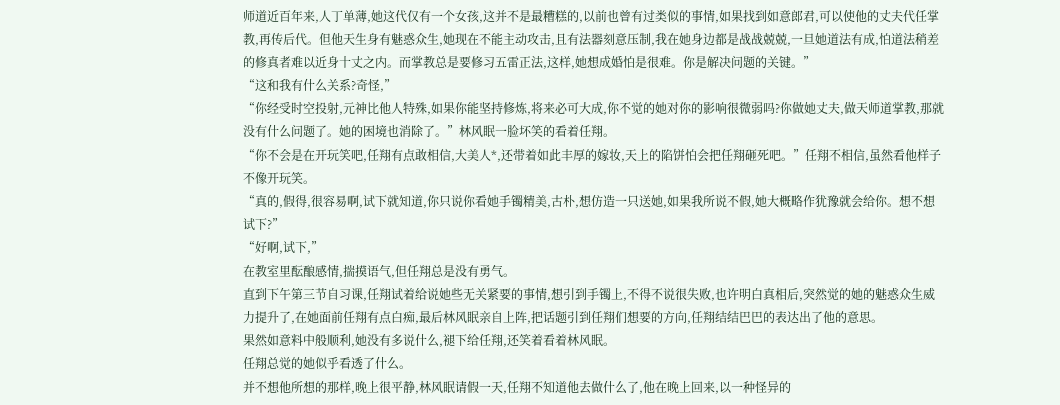师道近百年来,人丁单薄,她这代仅有一个女孩,这并不是最糟糕的,以前也曾有过类似的事情,如果找到如意郎君,可以使他的丈夫代任掌教,再传后代。但他天生身有魅惑众生,她现在不能主动攻击,且有法器刻意压制,我在她身边都是战战兢兢,一旦她道法有成,怕道法稍差的修真者难以近身十丈之内。而掌教总是要修习五雷正法,这样,她想成婚怕是很难。你是解决问题的关键。”
“这和我有什么关系?奇怪,”
“你经受时空投射,元神比他人特殊,如果你能坚持修炼,将来必可大成,你不觉的她对你的影响很微弱吗?你做她丈夫,做天师道掌教,那就没有什么问题了。她的困境也消除了。”林风眠一脸坏笑的看着任翔。
“你不会是在开玩笑吧,任翔有点敢相信,大美人*,还带着如此丰厚的嫁妆,天上的陷饼怕会把任翔砸死吧。”任翔不相信,虽然看他样子不像开玩笑。
“真的,假得,很容易啊,试下就知道,你只说你看她手镯精美,古朴,想仿造一只送她,如果我所说不假,她大概略作犹豫就会给你。想不想试下?”
“好啊,试下,”
在教室里酝酿感情,揣摸语气,但任翔总是没有勇气。
直到下午第三节自习课,任翔试着给说她些无关紧要的事情,想引到手镯上,不得不说很失败,也许明白真相后,突然觉的她的魅惑众生威力提升了,在她面前任翔有点白痴,最后林风眠亲自上阵,把话题引到任翔们想要的方向,任翔结结巴巴的表达出了他的意思。
果然如意料中般顺利,她没有多说什么,褪下给任翔,还笑着看着林风眠。
任翔总觉的她似乎看透了什么。
并不想他所想的那样,晚上很平静,林风眠请假一天,任翔不知道他去做什么了,他在晚上回来,以一种怪异的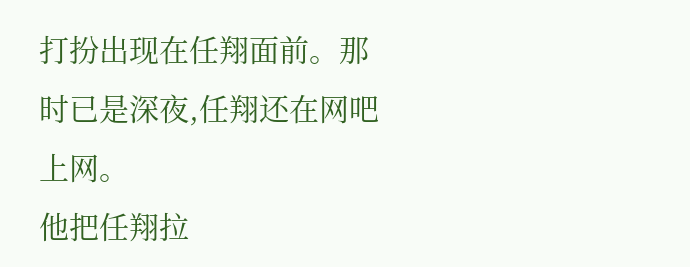打扮出现在任翔面前。那时已是深夜,任翔还在网吧上网。
他把任翔拉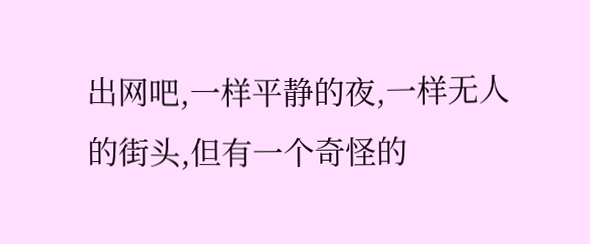出网吧,一样平静的夜,一样无人的街头,但有一个奇怪的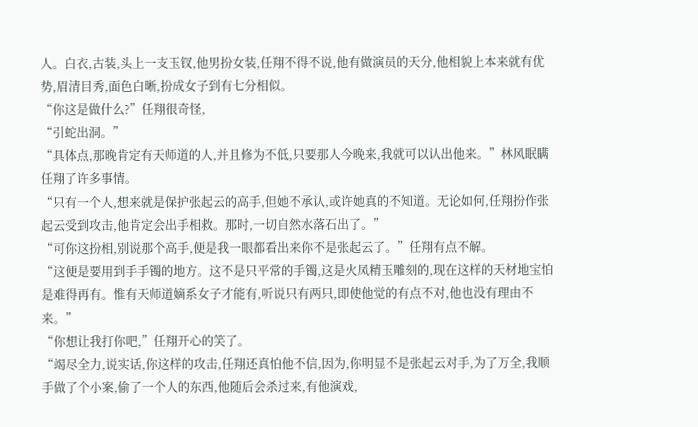人。白衣,古装,头上一支玉钗,他男扮女装,任翔不得不说,他有做演员的天分,他相貌上本来就有优势,眉清目秀,面色白晰,扮成女子到有七分相似。
“你这是做什么?”任翔很奇怪,
“引蛇出洞。”
“具体点,那晚肯定有天师道的人,并且修为不低,只要那人今晚来,我就可以认出他来。”林风眠瞒任翔了许多事情。
“只有一个人,想来就是保护张起云的高手,但她不承认,或许她真的不知道。无论如何,任翔扮作张起云受到攻击,他肯定会出手相救。那时,一切自然水落石出了。”
“可你这扮相,别说那个高手,便是我一眼都看出来你不是张起云了。”任翔有点不解。
“这便是要用到手手镯的地方。这不是只平常的手镯,这是火凤精玉雕刻的,现在这样的天材地宝怕是难得再有。惟有天师道嫡系女子才能有,听说只有两只,即使他觉的有点不对,他也没有理由不来。”
“你想让我打你吧,”任翔开心的笑了。
“竭尽全力,说实话,你这样的攻击,任翔还真怕他不信,因为,你明显不是张起云对手,为了万全,我顺手做了个小案,偷了一个人的东西,他随后会杀过来,有他演戏,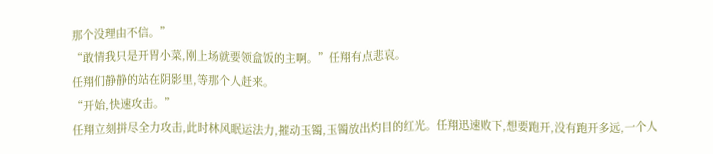那个没理由不信。”
“敢情我只是开胃小菜,刚上场就要领盒饭的主啊。”任翔有点悲哀。
任翔们静静的站在阴影里,等那个人赶来。
“开始,快速攻击。”
任翔立刻拼尽全力攻击,此时林风眠运法力,摧动玉镯,玉镯放出灼目的红光。任翔迅速败下,想要跑开,没有跑开多远,一个人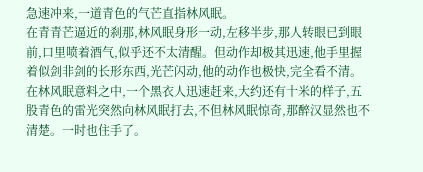急速冲来,一道青色的气芒直指林风眠。
在青青芒逼近的刹那,林风眠身形一动,左移半步,那人转眼已到眼前,口里喷着酒气,似乎还不太清醒。但动作却极其迅速,他手里握着似剑非剑的长形东西,光芒闪动,他的动作也极快,完全看不清。
在林风眠意料之中,一个黑衣人迅速赶来,大约还有十米的样子,五股青色的雷光突然向林风眠打去,不但林风眠惊奇,那醉汉显然也不清楚。一时也住手了。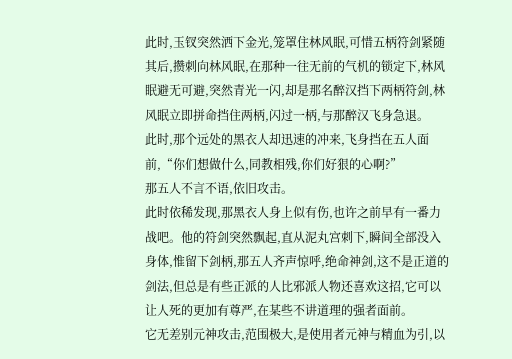此时,玉钗突然洒下金光,笼罩住林风眠,可惜五柄符剑紧随其后,攒刺向林风眠,在那种一往无前的气机的锁定下,林风眠避无可避,突然青光一闪,却是那名醉汉挡下两柄符剑,林风眠立即拼命挡住两柄,闪过一柄,与那醉汉飞身急退。
此时,那个远处的黑衣人却迅速的冲来,飞身挡在五人面前,“你们想做什么,同教相残,你们好狠的心啊?”
那五人不言不语,依旧攻击。
此时依稀发现,那黑衣人身上似有伤,也许之前早有一番力战吧。他的符剑突然飘起,直从泥丸宫刺下,瞬间全部没入身体,惟留下剑柄,那五人齐声惊呼,绝命神剑,这不是正道的剑法,但总是有些正派的人比邪派人物还喜欢这招,它可以让人死的更加有尊严,在某些不讲道理的强者面前。
它无差别元神攻击,范围极大,是使用者元神与精血为引,以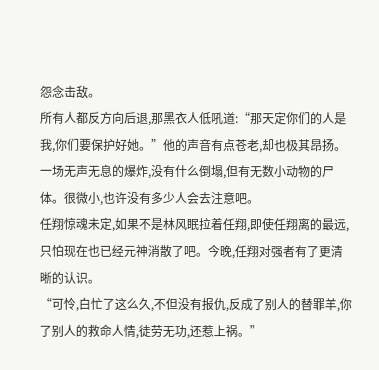怨念击敌。
所有人都反方向后退,那黑衣人低吼道:“那天定你们的人是我,你们要保护好她。”他的声音有点苍老,却也极其昂扬。
一场无声无息的爆炸,没有什么倒塌,但有无数小动物的尸体。很微小,也许没有多少人会去注意吧。
任翔惊魂未定,如果不是林风眠拉着任翔,即使任翔离的最远,只怕现在也已经元神消散了吧。今晚,任翔对强者有了更清晰的认识。
“可怜,白忙了这么久,不但没有报仇,反成了别人的替罪羊,你了别人的救命人情,徒劳无功,还惹上祸。”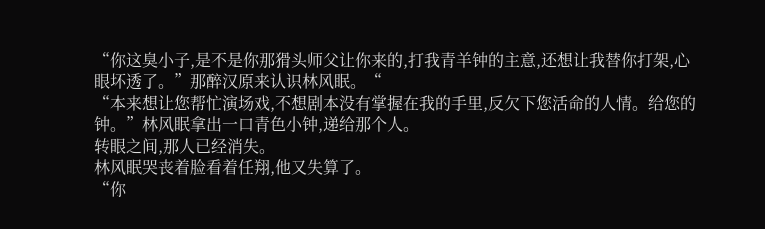“你这臭小子,是不是你那猾头师父让你来的,打我青羊钟的主意,还想让我替你打架,心眼坏透了。”那醉汉原来认识林风眠。“
“本来想让您帮忙演场戏,不想剧本没有掌握在我的手里,反欠下您活命的人情。给您的钟。”林风眠拿出一口青色小钟,递给那个人。
转眼之间,那人已经消失。
林风眠哭丧着脸看着任翔,他又失算了。
“你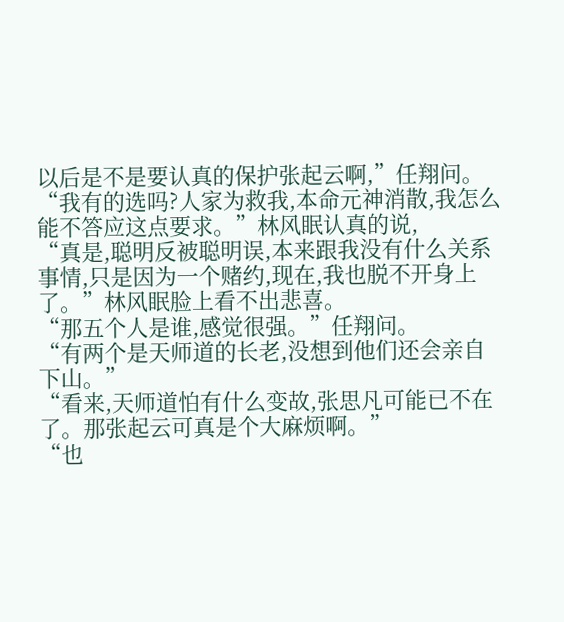以后是不是要认真的保护张起云啊,”任翔问。
“我有的选吗?人家为救我,本命元神消散,我怎么能不答应这点要求。”林风眠认真的说,
“真是,聪明反被聪明误,本来跟我没有什么关系事情,只是因为一个赌约,现在,我也脱不开身上了。”林风眠脸上看不出悲喜。
“那五个人是谁,感觉很强。”任翔问。
“有两个是天师道的长老,没想到他们还会亲自下山。”
“看来,天师道怕有什么变故,张思凡可能已不在了。那张起云可真是个大麻烦啊。”
“也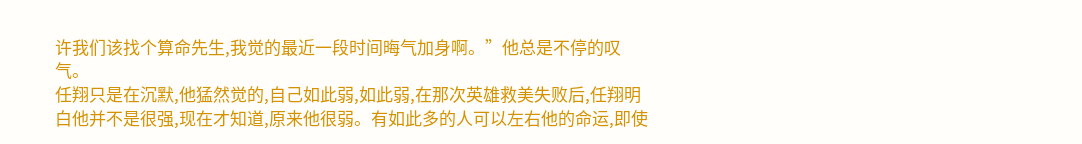许我们该找个算命先生,我觉的最近一段时间晦气加身啊。”他总是不停的叹气。
任翔只是在沉默,他猛然觉的,自己如此弱,如此弱,在那次英雄救美失败后,任翔明白他并不是很强,现在才知道,原来他很弱。有如此多的人可以左右他的命运,即使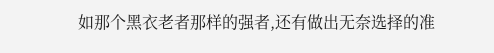如那个黑衣老者那样的强者,还有做出无奈选择的准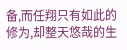备,而任翔只有如此的修为,却整天悠哉的生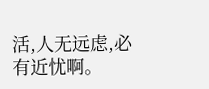活,人无远虑,必有近忧啊。